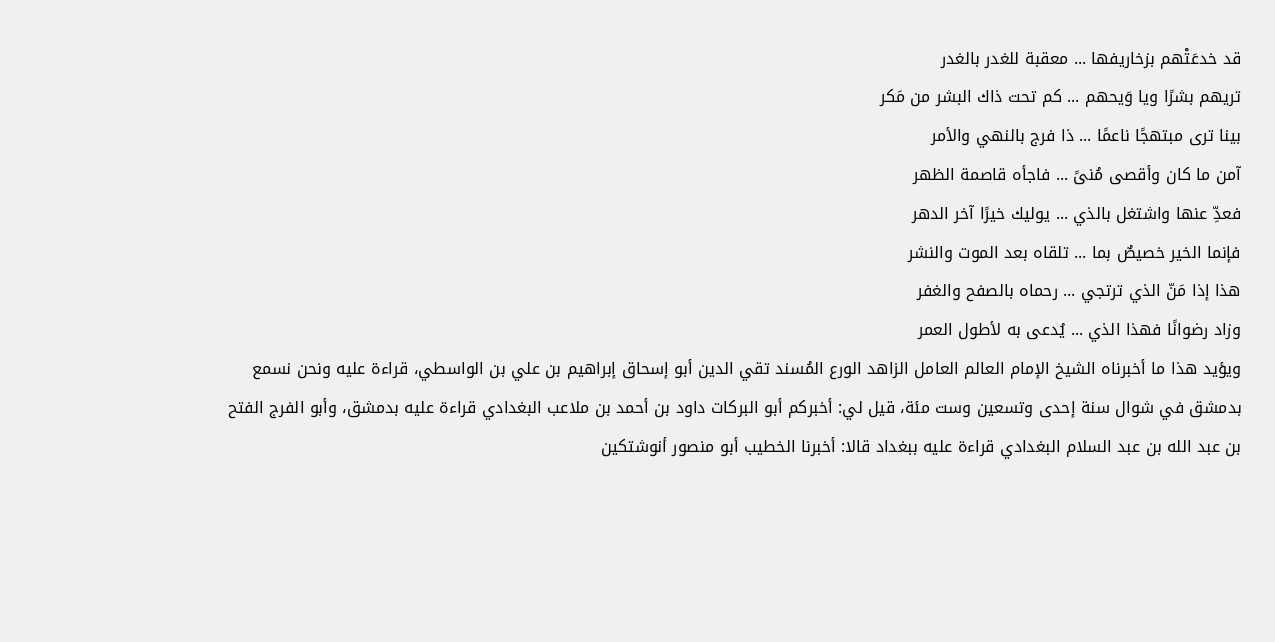قد خدعَتْهم بزخاريفها ... معقبة للغدر بالغدر
تريهم بشرًا ويا وَيحهم ... كم تحت ذاك البشر من مَكر
بينا ترى مبتهجًا ناعمًا ... ذا فرج بالنهي والأمر
آمن ما كان وأقصى مُنىً ... فاجأه قاصمة الظهر
فعدِّ عنها واشتغل بالذي ... يوليك خيرًا آخر الدهر
فإنما الخير خصيصٌ بما ... تلقاه بعد الموت والنشر
هذا إذا مَنّ الذي ترتجي ... رحماه بالصفح والغفر
وزاد رضوانًا فهذا الذي ... يُدعى به لأطول العمر
ويؤيد هذا ما أخبرناه الشيخ الإمام العالم العامل الزاهد الورع المُسند تقي الدين أبو إسحاق إبراهيم بن علي بن الواسطي، قراءة عليه ونحن نسمع بدمشق في شوال سنة إحدى وتسعين وست مئة، قيل لي: أخبركم أبو البركات داود بن أحمد بن ملاعب البغدادي قراءة عليه بدمشق، وأبو الفرج الفتح بن عبد الله بن عبد السلام البغدادي قراءة عليه ببغداد قالا: أخبرنا الخطيب أبو منصور أنوشتكين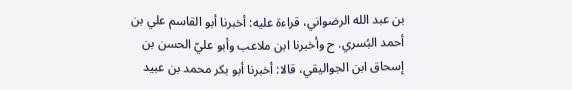بن عبد الله الرضواني، قراءة عليه: أخبرنا أبو القاسم علي بن أحمد البُسري. ح وأخبرنا ابن ملاعب وأبو عليّ الحسن بن إسحاق ابن الجواليقي، قالا: أخبرنا أبو بكر محمد بن عبيد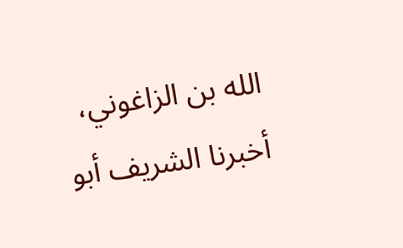الله بن الزاغوني، أخبرنا الشريف أبو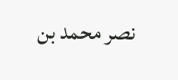نصر محمد بن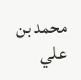محمد بن علي